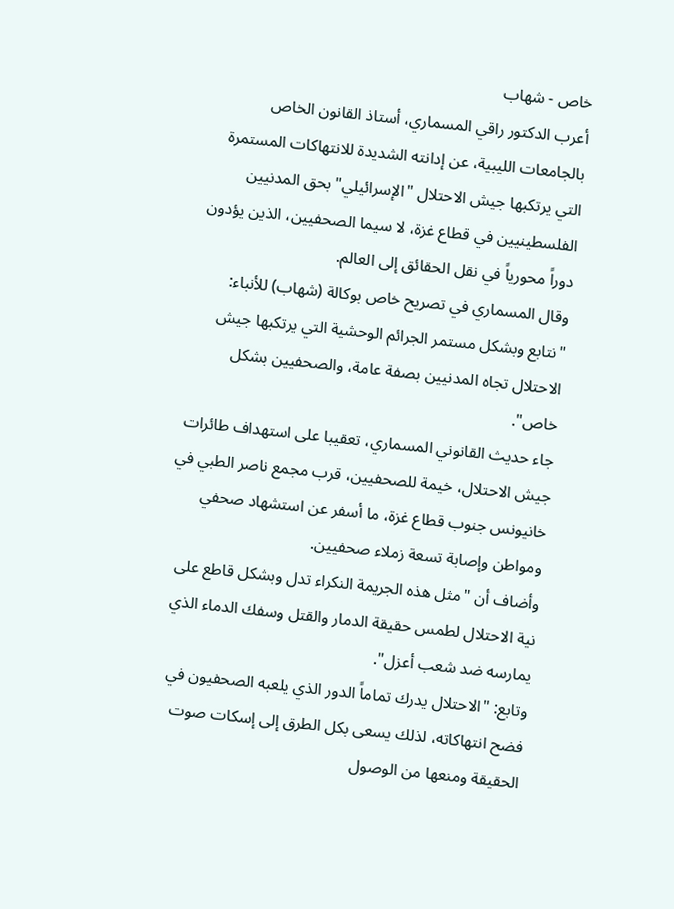خاص - شهاب
أعرب الدكتور راقي المسماري، أستاذ القانون الخاص بالجامعات الليبية، عن إدانته الشديدة للانتهاكات المستمرة التي يرتكبها جيش الاحتلال "الإسرائيلي" بحق المدنيين الفلسطينيين في قطاع غزة، لا سيما الصحفيين، الذين يؤدون دوراً محورياً في نقل الحقائق إلى العالم.
وقال المسماري في تصريح خاص بوكالة (شهاب) للأنباء: "نتابع وبشكل مستمر الجرائم الوحشية التي يرتكبها جيش الاحتلال تجاه المدنيين بصفة عامة، والصحفيين بشكل خاص".
جاء حديث القانوني المسماري، تعقيبا على استهداف طائرات جيش الاحتلال، خيمة للصحفيين، قرب مجمع ناصر الطبي في خانيونس جنوب قطاع غزة، ما أسفر عن استشهاد صحفي ومواطن وإصابة تسعة زملاء صحفيين.
وأضاف أن "مثل هذه الجريمة النكراء تدل وبشكل قاطع على نية الاحتلال لطمس حقيقة الدمار والقتل وسفك الدماء الذي يمارسه ضد شعب أعزل".
وتابع: "الاحتلال يدرك تماماً الدور الذي يلعبه الصحفيون في فضح انتهاكاته، لذلك يسعى بكل الطرق إلى إسكات صوت الحقيقة ومنعها من الوصول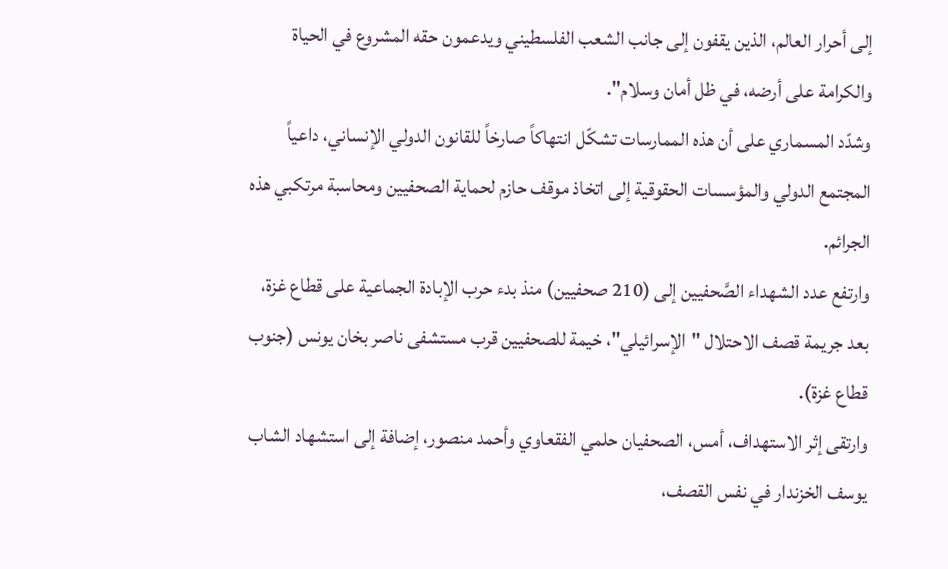إلى أحرار العالم، الذين يقفون إلى جانب الشعب الفلسطيني ويدعمون حقه المشروع في الحياة والكرامة على أرضه، في ظل أمان وسلام".
وشدّد المسماري على أن هذه الممارسات تشكّل انتهاكاً صارخاً للقانون الدولي الإنساني، داعياً المجتمع الدولي والمؤسسات الحقوقية إلى اتخاذ موقف حازم لحماية الصحفيين ومحاسبة مرتكبي هذه الجرائم.
وارتفع عدد الشهداء الصَّحفيين إلى (210 صحفيين) منذ بدء حرب الإبادة الجماعية على قطاع غزة، بعد جريمة قصف الاحتلال "الإسرائيلي"، خيمة للصحفيين قرب مستشفى ناصر بخان يونس (جنوب قطاع غزة).
وارتقى إثر الاستهداف، أمس، الصحفيان حلمي الفقعاوي وأحمد منصور، إضافة إلى استشهاد الشاب يوسف الخزندار في نفس القصف،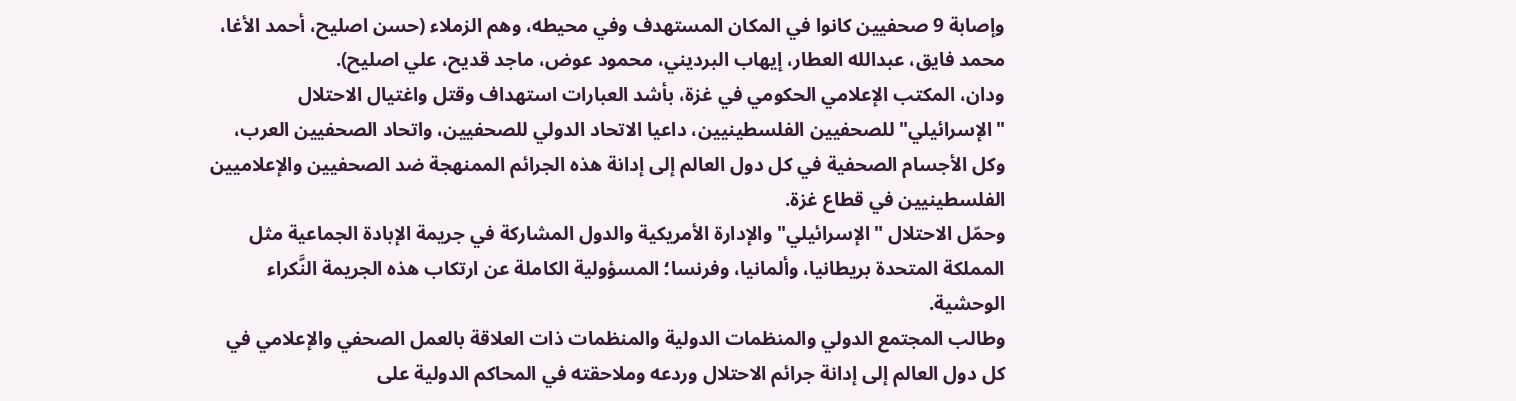وإصابة 9 صحفيين كانوا في المكان المستهدف وفي محيطه، وهم الزملاء (حسن اصليح، أحمد الأغا، محمد فايق، عبدالله العطار، إيهاب البرديني، محمود عوض، ماجد قديح، علي اصليح).
ودان، المكتب الإعلامي الحكومي في غزة، بأشد العبارات استهداف وقتل واغتيال الاحتلال "الإسرائيلي" للصحفيين الفلسطينيين، داعيا الاتحاد الدولي للصحفيين، واتحاد الصحفيين العرب، وكل الأجسام الصحفية في كل دول العالم إلى إدانة هذه الجرائم الممنهجة ضد الصحفيين والإعلاميين الفلسطينيين في قطاع غزة.
وحمّل الاحتلال "الإسرائيلي" والإدارة الأمريكية والدول المشاركة في جريمة الإبادة الجماعية مثل المملكة المتحدة بريطانيا، وألمانيا، وفرنسا؛ المسؤولية الكاملة عن ارتكاب هذه الجريمة النَّكراء الوحشية.
وطالب المجتمع الدولي والمنظمات الدولية والمنظمات ذات العلاقة بالعمل الصحفي والإعلامي في كل دول العالم إلى إدانة جرائم الاحتلال وردعه وملاحقته في المحاكم الدولية على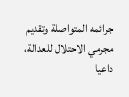جرائمه المتواصلة وتقديم مجرمي الاحتلال للعدالة، داعيا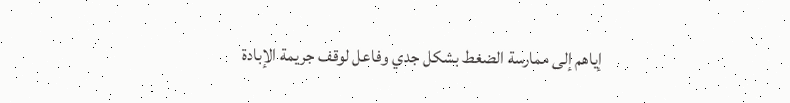إياهم إلى ممارسة الضغط بشكل جدي وفاعل لوقف جريمة الإبادة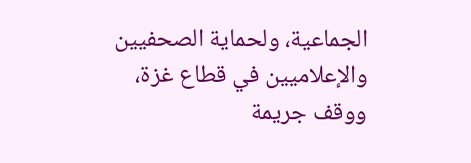الجماعية، ولحماية الصحفيين والإعلاميين في قطاع غزة، ووقف جريمة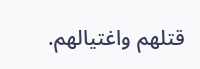قتلهم واغتيالهم.